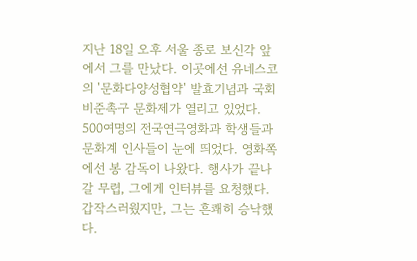지난 18일 오후 서울 종로 보신각 앞에서 그를 만났다. 이곳에선 유네스코의 '문화다양성협약' 발효기념과 국회비준촉구 문화제가 열리고 있었다. 500여명의 전국연극영화과 학생들과 문화계 인사들이 눈에 띄었다. 영화쪽에선 봉 감독이 나왔다. 행사가 끝나갈 무렵, 그에게 인터뷰를 요청했다. 갑작스러웠지만, 그는 흔쾌히 승낙했다.